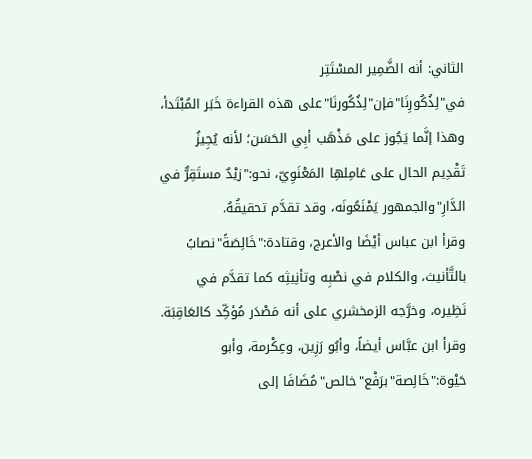الثاني: أنه الضَّمِير المسْتَتِر في"لِذُكُورِنَا"فإن"لِذُكُورنَا"على هذه القراءة خَبَر المُبْتَدأ، وهذا إنَّما يَجُوز على مَذْهَب أبِي الحَسَن؛ لأنه يُجِيزُ تَقْدِيم الحال على عَامِلهِا المَعْنَوِيّ، نحو:"زيْدٌ مستَقِرٌّ في الدَّارِ"والجمهور يَمْنَعُونَه، وقد تقدَّم تحقيقُهُ.
وقرأ ابن عباس أيْضَا والأعرج، وقتادة:"خَالِصَةً"نصابً بالتَّأنيث، والكلام في نصْبِه وتأنِيثِه كما تقدَّم في نَظِيره، وخرَّجه الزمخشري على أنه مَصْدَر مُؤكِّد كالعَاقِبَة.
وقرأ ابن عبَّاس أيضاً، وأبُو رَزِين، وعِكْرمة، وأبو حَيْوة:"خَالِصة"برَفْع"خالص"مُضَافَا إلى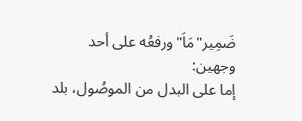ضَمِير"مَاَ"ورفعُه على أحد وجهين:
إما على البدل من الموصُول، بلد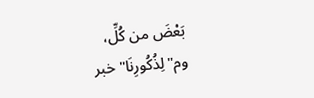بَعْضَ من كُلِّ، وم"لِذُكُورِنَا"خبر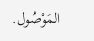المَوْصُول.